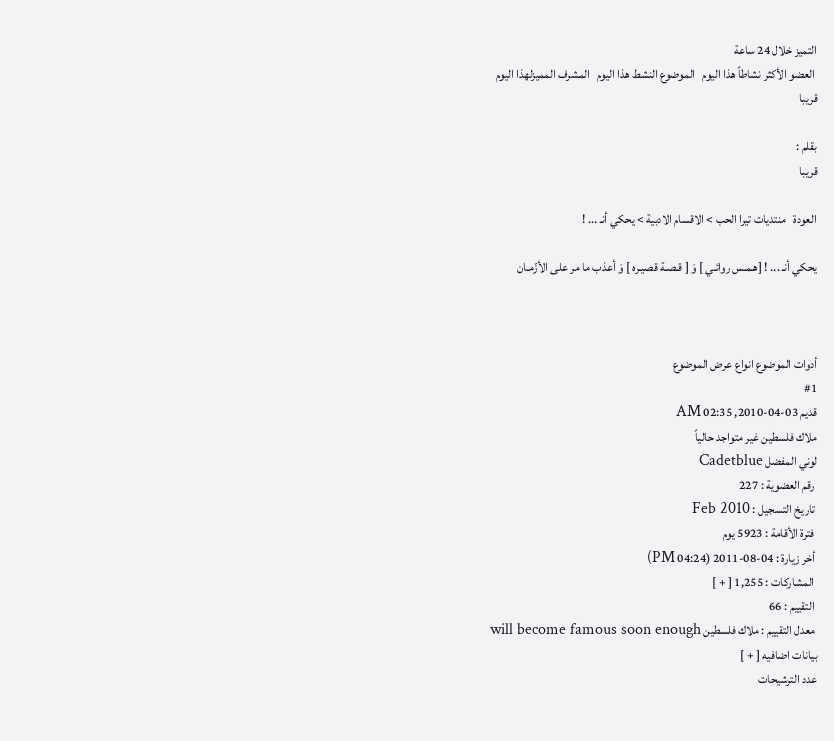التميز خلال 24 ساعة
 العضو الأكثر نشاطاً هذا اليوم   الموضوع النشط هذا اليوم   المشرف المميزلهذا اليوم
قريبا

بقلم :
قريبا

العودة   منتديات تيرا الحب > الاقسام الادبية > يحكي أنـ ... !

يحكي أنـ ... ! [هـمـس روائـي ] وَ [ قـصـة قصيـره ] وَ أعذب ما مر على الأزّمـان



أدوات الموضوع انواع عرض الموضوع
#1
قديم 03-04-2010, 02:35 AM
ملاك فلسطين غير متواجد حالياً
لوني المفضل Cadetblue
 رقم العضوية : 227
 تاريخ التسجيل : Feb 2010
 فترة الأقامة : 5923 يوم
 أخر زيارة : 04-08-2011 (04:24 PM)
 المشاركات : 1,255 [ + ]
 التقييم : 66
 معدل التقييم : ملاك فلسطين will become famous soon enough
بيانات اضافيه [ + ]
عدد الترشيحات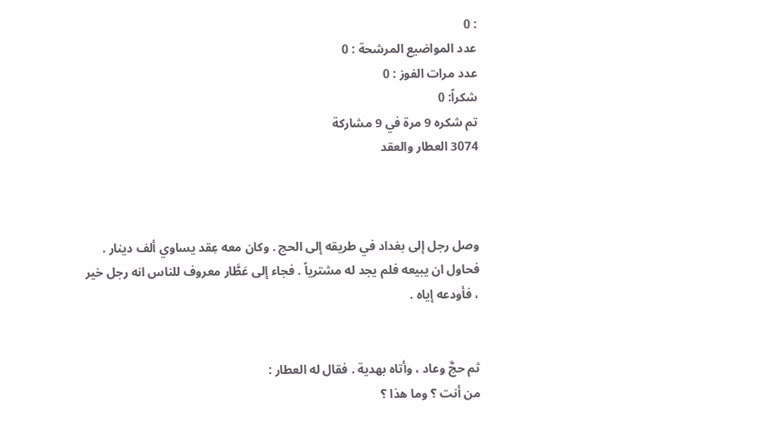: 0
عدد المواضيع المرشحة : 0
عدد مرات الفوز : 0
شكراً: 0
تم شكره 9 مرة في 9 مشاركة
3074 العطار والعقد



وصل رجل إلى بغداد في طريقه إلى الحج . وكان معه عِقد يساوي ألف دينار . فحاول ان يبيعه فلم يجد له مشترياً . فجاء إلى عَطَّار معروف للناس انه رجل خير ، فأودعه إياه .


ثم حجَّ وعاد ، وأتاه بهدية . فقال له العطار :
من أنت ؟ وما هذا ؟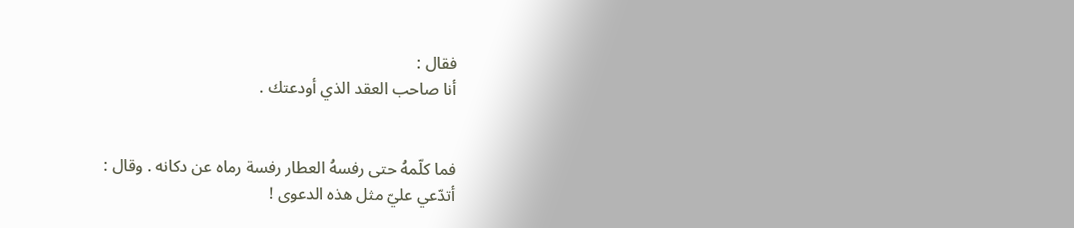فقال :
أنا صاحب العقد الذي أودعتك .


فما كلّمهُ حتى رفسهُ العطار رفسة رماه عن دكانه . وقال :
أتدّعي عليّ مثل هذه الدعوى !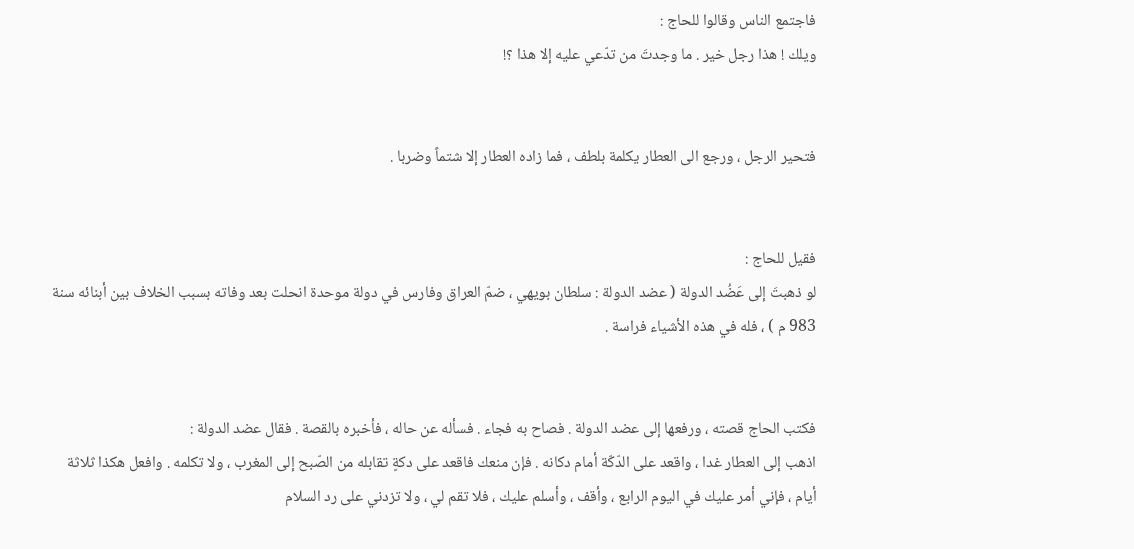فاجتمع الناس وقالوا للحاج :
ويلك ! هذا رجل خير . ما وجدتَ من تدّعي عليه إلا هذا ؟!


فتحير الرجل ، ورجع الى العطار يكلمة بلطف ، فما زاده العطار إلا شتماً وضربا .


فقيل للحاج :
لو ذهبتَ إلى عَضُد الدولة ( عضد الدولة : سلطان بويهي ، ضمّ العراق وفارس في دولة موحدة انحلت بعد وفاته بسبب الخلاف بين أبنائه سنة 983 م ) ، فله في هذه الأشياء فراسة .


فكتب الحاج قصته ، ورفعها إلى عضد الدولة . فصاح به فجاء . فسأله عن حاله ، فأخبره بالقصة . فقال عضد الدولة :
اذهب إلى العطار غدا ، واقعد على الدّكّة أمام دكانه . فإن منعك فاقعد على دكةٍ تقابله من الصّبح إلى المغرب ، ولا تكلمه . وافعل هكذا ثلاثة أيام ، فإني أمر عليك في اليوم الرابع ، وأقف ، وأسلم عليك ، فلا تقم لي ، ولا تزدني على رد السلام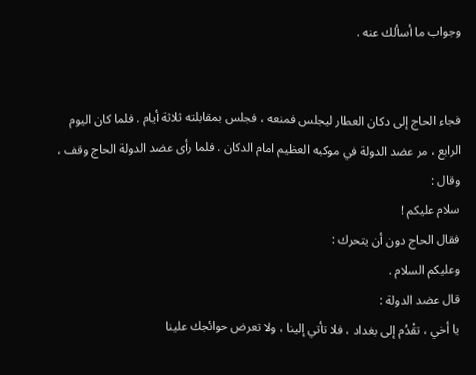وجواب ما أسألك عنه .


فجاء الحاج إلى دكان العطار ليجلس فمنعه ، فجلس بمقابلته ثلاثة أيام . فلما كان اليوم الرابع ، مر عضد الدولة في موكبه العظيم امام الدكان . فلما رأى عضد الدولة الحاج وقف ، وقال :
سلام عليكم !
فقال الحاج دون أن يتحرك :
وعليكم السلام .
قال عضد الدولة :
يا أخي ، تقْدُم إلى بغداد ، فلا تأتي إلينا ، ولا تعرض حوائجك علينا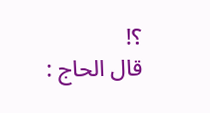؟!
قال الحاج :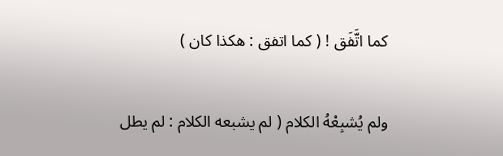كما اتَّفَق ! ( كما اتفق : هكذا كان )


ولم يُشبِعْهُ الكلام ( لم يشبعه الكلام : لم يطل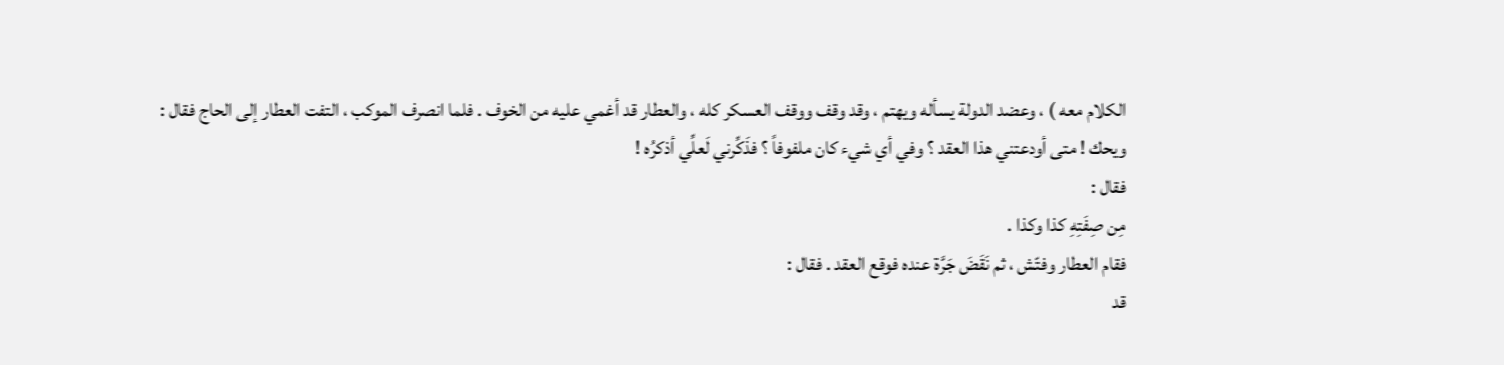الكلام معه ) ، وعضد الدولة يسأله ويهتم ، وقد وقف ووقف العسكر كله ، والعطار قد أغمي عليه من الخوف . فلما انصرف الموكب ، التفت العطار إلى الحاج فقال :
ويحك ! متى أودعتني هذا العقد ؟ وفي أي شيء كان ملفوفاً ؟ فذَكِّرني لَعلِّي أذكرُه !
فقال :
مِن صِفَتِهِ كذا وكذا .
فقام العطار وفتّش ، ثم نَقَضَ جَرَّة عنده فوقع العقد . فقال :
قد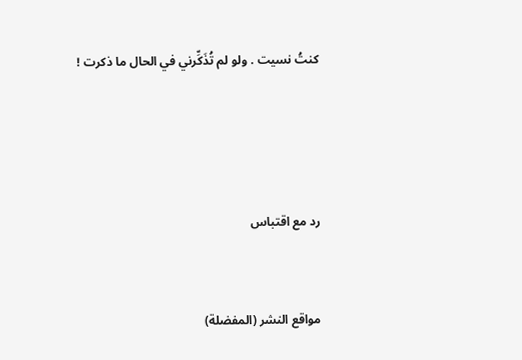كنتُ نسيت . ولو لم تُذَكِّرني في الحال ما ذكرت !




رد مع اقتباس


مواقع النشر (المفضلة)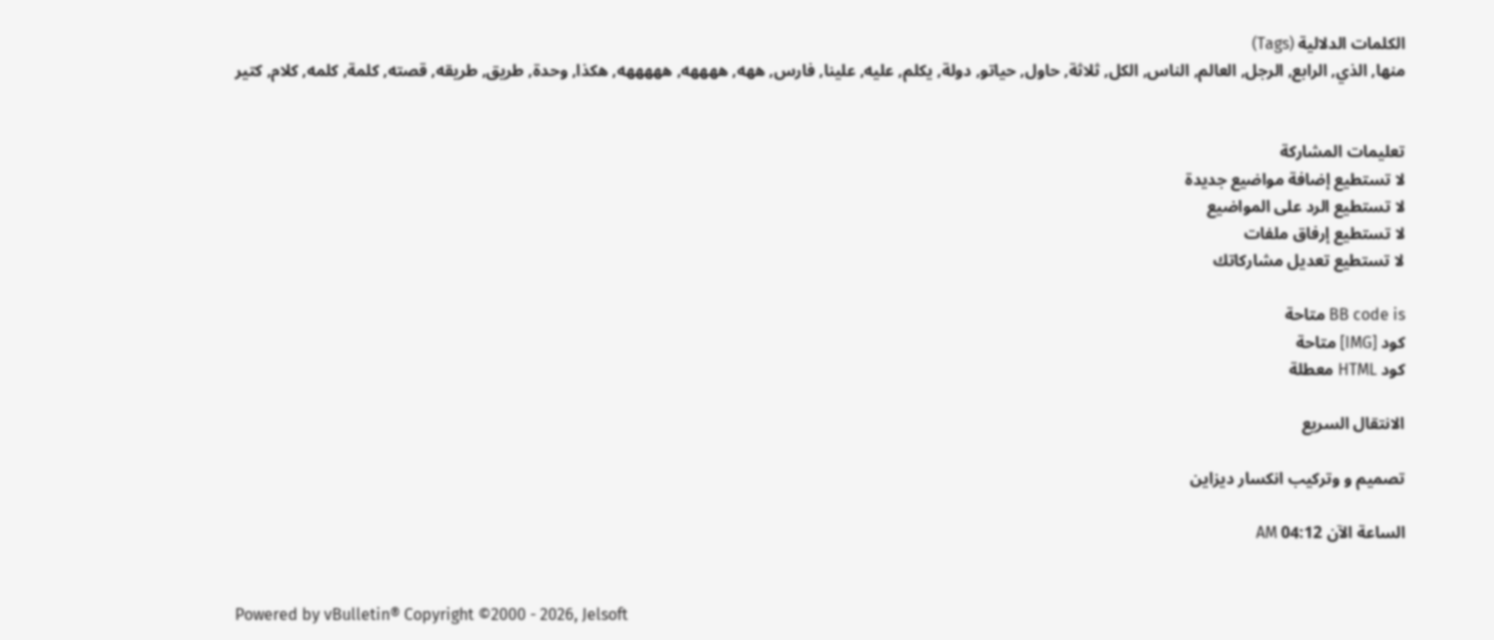الكلمات الدلالية (Tags)
منها, الذي, الرابع, الرجل, العالم, الناس, الكل, ثلاثة, حاول, حياتو, دولة, يكلم, عليه, علينا, فارس, ههه, ههههه, هههههه, هكذا, وحدة, طريق, طريقه, قصته, كلمة, كلمه, كلام, كتير


تعليمات المشاركة
لا تستطيع إضافة مواضيع جديدة
لا تستطيع الرد على المواضيع
لا تستطيع إرفاق ملفات
لا تستطيع تعديل مشاركاتك

BB code is متاحة
كود [IMG] متاحة
كود HTML معطلة

الانتقال السريع

تصميم و وتركيب انكسار ديزاين

الساعة الآن 04:12 AM


Powered by vBulletin® Copyright ©2000 - 2026, Jelsoft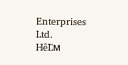Enterprises Ltd.
HêĽм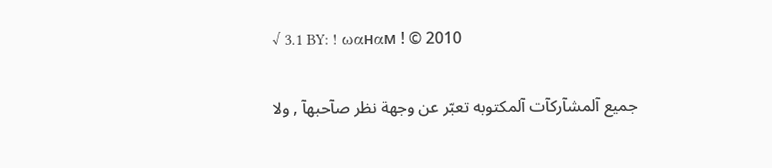√ 3.1 BY: ! ωαнαм ! © 2010

جميع آلمشآركآت آلمكتوبه تعبّر عن وجهة نظر صآحبهآ , ولا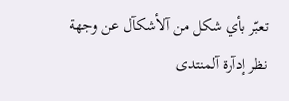تعبّر بأي شكل من آلأشكآل عن وجهة نظر إدآرة آلمنتدى